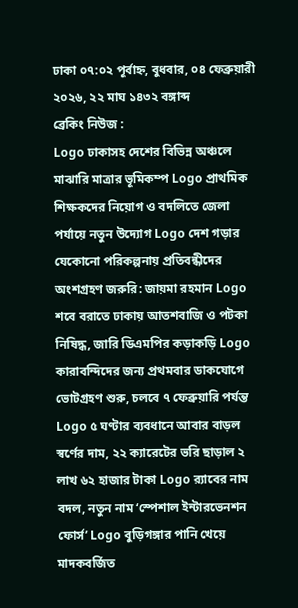ঢাকা ০৭:০২ পূর্বাহ্ন, বুধবার, ০৪ ফেব্রুয়ারী ২০২৬, ২২ মাঘ ১৪৩২ বঙ্গাব্দ
ব্রেকিং নিউজ :
Logo ঢাকাসহ দেশের বিভিন্ন অঞ্চলে মাঝারি মাত্রার ভূমিকম্প Logo প্রাথমিক শিক্ষকদের নিয়োগ ও বদলিতে জেলা পর্যায়ে নতুন উদ্যোগ Logo দেশ গড়ার যেকোনো পরিকল্পনায় প্রতিবন্ধীদের অংশগ্রহণ জরুরি: জায়মা রহমান Logo শবে বরাতে ঢাকায় আতশবাজি ও পটকা নিষিদ্ধ, জারি ডিএমপির কড়াকড়ি Logo কারাবন্দিদের জন্য প্রথমবার ডাকযোগে ভোটগ্রহণ শুরু, চলবে ৭ ফেব্রুয়ারি পর্যন্ত Logo ৫ ঘণ্টার ব্যবধানে আবার বাড়ল স্বর্ণের দাম, ২২ ক্যারেটের ভরি ছাড়াল ২ লাখ ৬২ হাজার টাকা Logo র‌্যাবের নাম বদল, নতুন নাম ‘স্পেশাল ইন্টারভেনশন ফোর্স’ Logo বুড়িগঙ্গার পানি খেয়ে মাদকবর্জিত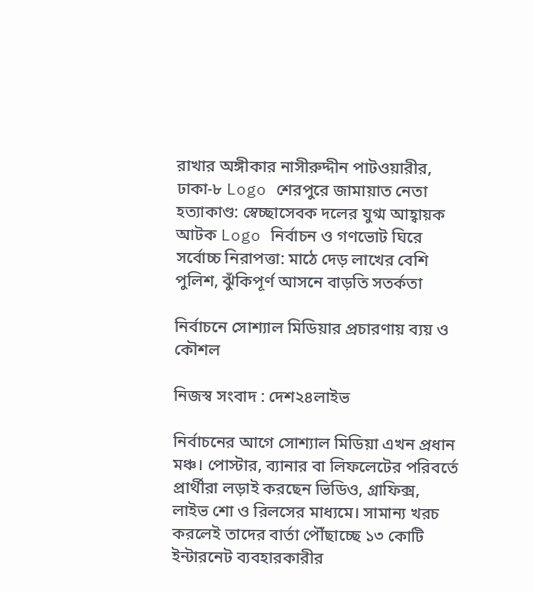রাখার অঙ্গীকার নাসীরুদ্দীন পাটওয়ারীর, ঢাকা-৮ Logo শেরপুরে জামায়াত নেতা হত্যাকাণ্ড: স্বেচ্ছাসেবক দলের যুগ্ম আহ্বায়ক আটক Logo নির্বাচন ও গণভোট ঘিরে সর্বোচ্চ নিরাপত্তা: মাঠে দেড় লাখের বেশি পুলিশ, ঝুঁকিপূর্ণ আসনে বাড়তি সতর্কতা

নির্বাচনে সোশ্যাল মিডিয়ার প্রচারণায় ব্যয় ও কৌশল

নিজস্ব সংবাদ : দেশ২৪লাইভ

নির্বাচনের আগে সোশ্যাল মিডিয়া এখন প্রধান মঞ্চ। পোস্টার, ব্যানার বা লিফলেটের পরিবর্তে প্রার্থীরা লড়াই করছেন ভিডিও, গ্রাফিক্স, লাইভ শো ও রিলসের মাধ্যমে। সামান্য খরচ করলেই তাদের বার্তা পৌঁছাচ্ছে ১৩ কোটি ইন্টারনেট ব্যবহারকারীর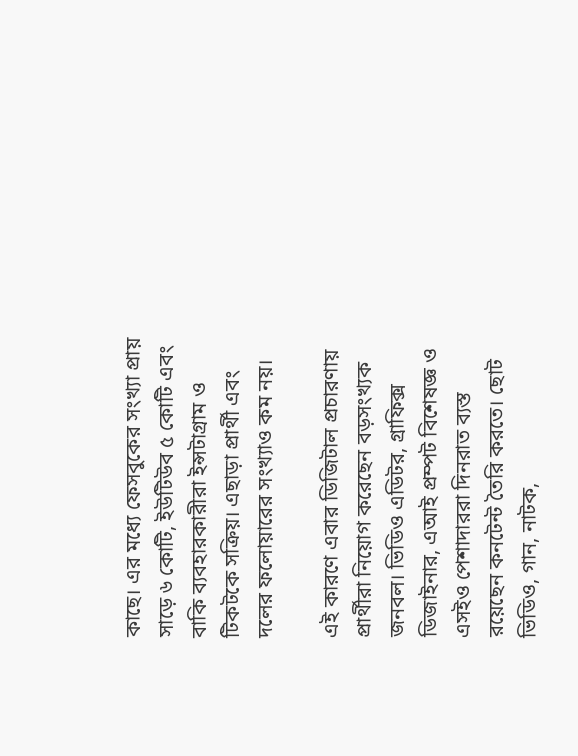কাছে। এর মধ্যে ফেসবুকের সংখ্যা প্রায় সাড়ে ৬ কোটি, ইউটিউব ৫ কোটি এবং বাকি ব্যবহারকারীরা ইন্সটাগ্রাম ও টিকটকে সক্রিয়। এছাড়া প্রার্থী এবং দলের ফলোয়ারের সংখ্যাও কম নয়।

এই কারণে এবার ডিজিটাল প্রচারণায় প্রার্থীরা নিয়োগ করেছেন বড়সংখ্যক জনবল। ভিডিও এডিটর, গ্রাফিক্স ডিজাইনার, এআই প্রম্পট বিশেষজ্ঞ ও এসইও পেশাদাররা দিনরাত ব্যস্ত রয়েছেন কনটেন্ট তৈরি করতে। ছোট ভিডিও, গান, নাটক,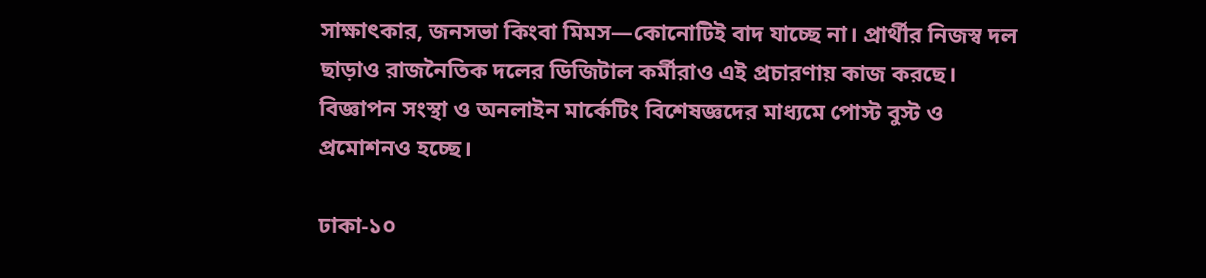সাক্ষাৎকার, জনসভা কিংবা মিমস—কোনোটিই বাদ যাচ্ছে না। প্রার্থীর নিজস্ব দল ছাড়াও রাজনৈতিক দলের ডিজিটাল কর্মীরাও এই প্রচারণায় কাজ করছে। বিজ্ঞাপন সংস্থা ও অনলাইন মার্কেটিং বিশেষজ্ঞদের মাধ্যমে পোস্ট বুস্ট ও প্রমোশনও হচ্ছে।

ঢাকা-১০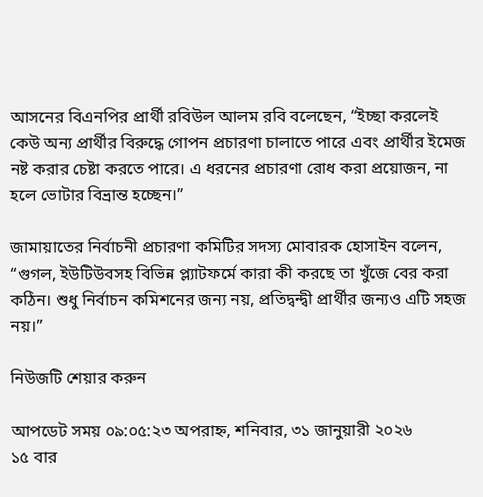আসনের বিএনপির প্রার্থী রবিউল আলম রবি বলেছেন, “ইচ্ছা করলেই কেউ অন্য প্রার্থীর বিরুদ্ধে গোপন প্রচারণা চালাতে পারে এবং প্রার্থীর ইমেজ নষ্ট করার চেষ্টা করতে পারে। এ ধরনের প্রচারণা রোধ করা প্রয়োজন, না হলে ভোটার বিভ্রান্ত হচ্ছেন।”

জামায়াতের নির্বাচনী প্রচারণা কমিটির সদস্য মোবারক হোসাইন বলেন, “গুগল, ইউটিউবসহ বিভিন্ন প্ল্যাটফর্মে কারা কী করছে তা খুঁজে বের করা কঠিন। শুধু নির্বাচন কমিশনের জন্য নয়, প্রতিদ্বন্দ্বী প্রার্থীর জন্যও এটি সহজ নয়।”

নিউজটি শেয়ার করুন

আপডেট সময় ০৯:০৫:২৩ অপরাহ্ন, শনিবার, ৩১ জানুয়ারী ২০২৬
১৫ বার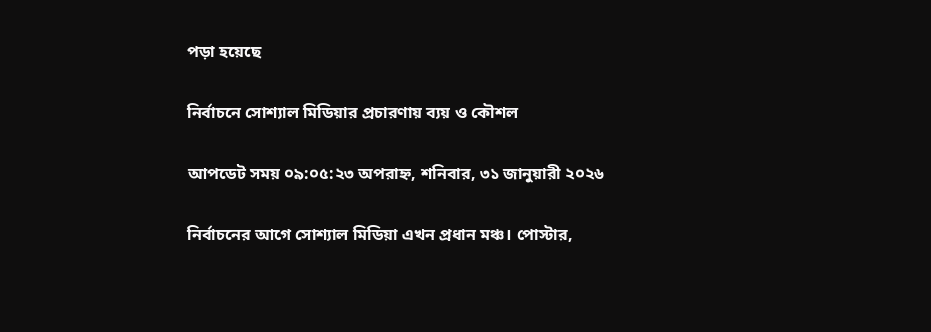পড়া হয়েছে

নির্বাচনে সোশ্যাল মিডিয়ার প্রচারণায় ব্যয় ও কৌশল

আপডেট সময় ০৯:০৫:২৩ অপরাহ্ন, শনিবার, ৩১ জানুয়ারী ২০২৬

নির্বাচনের আগে সোশ্যাল মিডিয়া এখন প্রধান মঞ্চ। পোস্টার,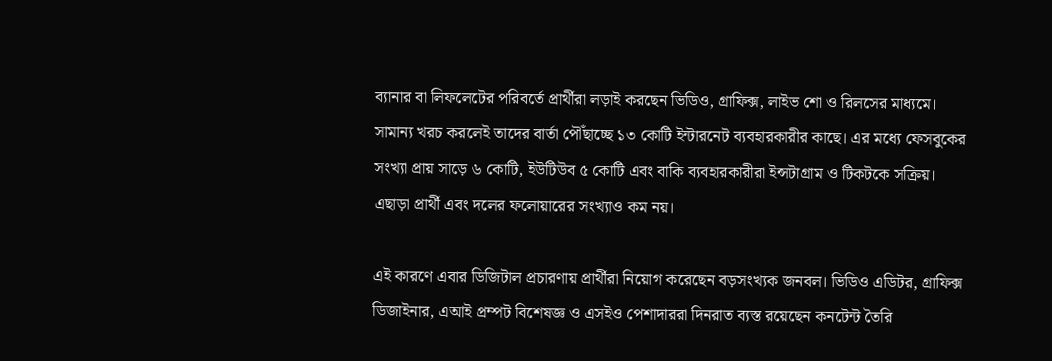ব্যানার বা লিফলেটের পরিবর্তে প্রার্থীরা লড়াই করছেন ভিডিও, গ্রাফিক্স, লাইভ শো ও রিলসের মাধ্যমে। সামান্য খরচ করলেই তাদের বার্তা পৌঁছাচ্ছে ১৩ কোটি ইন্টারনেট ব্যবহারকারীর কাছে। এর মধ্যে ফেসবুকের সংখ্যা প্রায় সাড়ে ৬ কোটি, ইউটিউব ৫ কোটি এবং বাকি ব্যবহারকারীরা ইন্সটাগ্রাম ও টিকটকে সক্রিয়। এছাড়া প্রার্থী এবং দলের ফলোয়ারের সংখ্যাও কম নয়।

এই কারণে এবার ডিজিটাল প্রচারণায় প্রার্থীরা নিয়োগ করেছেন বড়সংখ্যক জনবল। ভিডিও এডিটর, গ্রাফিক্স ডিজাইনার, এআই প্রম্পট বিশেষজ্ঞ ও এসইও পেশাদাররা দিনরাত ব্যস্ত রয়েছেন কনটেন্ট তৈরি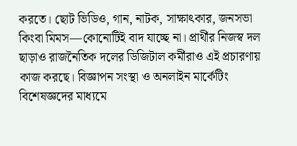করতে। ছোট ভিডিও, গান, নাটক, সাক্ষাৎকার, জনসভা কিংবা মিমস—কোনোটিই বাদ যাচ্ছে না। প্রার্থীর নিজস্ব দল ছাড়াও রাজনৈতিক দলের ডিজিটাল কর্মীরাও এই প্রচারণায় কাজ করছে। বিজ্ঞাপন সংস্থা ও অনলাইন মার্কেটিং বিশেষজ্ঞদের মাধ্যমে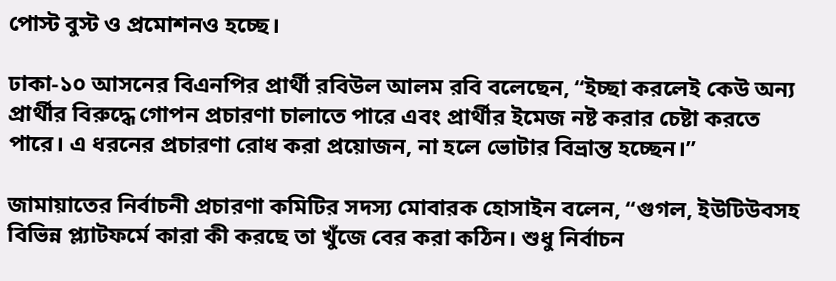পোস্ট বুস্ট ও প্রমোশনও হচ্ছে।

ঢাকা-১০ আসনের বিএনপির প্রার্থী রবিউল আলম রবি বলেছেন, “ইচ্ছা করলেই কেউ অন্য প্রার্থীর বিরুদ্ধে গোপন প্রচারণা চালাতে পারে এবং প্রার্থীর ইমেজ নষ্ট করার চেষ্টা করতে পারে। এ ধরনের প্রচারণা রোধ করা প্রয়োজন, না হলে ভোটার বিভ্রান্ত হচ্ছেন।”

জামায়াতের নির্বাচনী প্রচারণা কমিটির সদস্য মোবারক হোসাইন বলেন, “গুগল, ইউটিউবসহ বিভিন্ন প্ল্যাটফর্মে কারা কী করছে তা খুঁজে বের করা কঠিন। শুধু নির্বাচন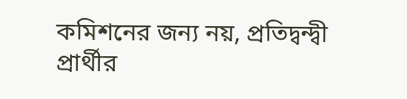কমিশনের জন্য নয়, প্রতিদ্বন্দ্বী প্রার্থীর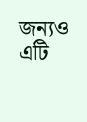জন্যও এটি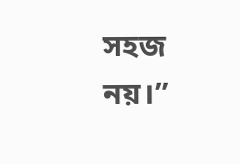সহজ নয়।”